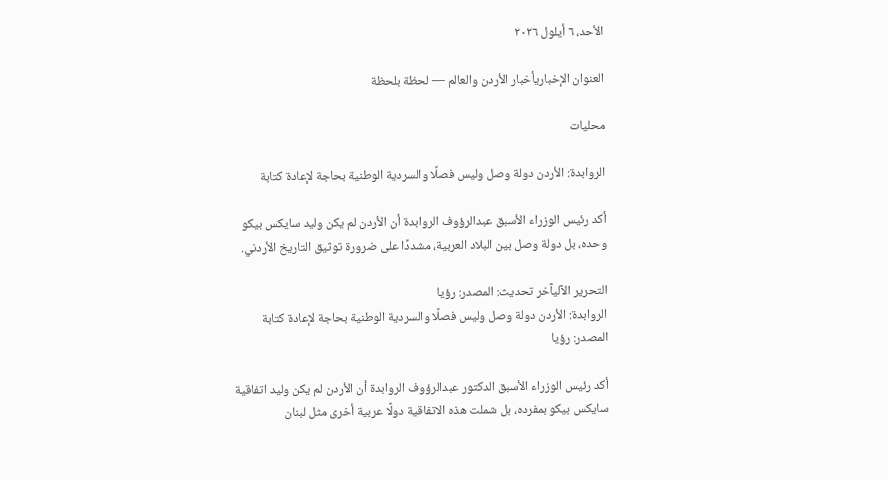الأحد، ٦ أيلول ٢٠٢٦

العنوان الإخباريأخبار الأردن والعالم — لحظة بلحظة

محليات

الروابدة: الأردن دولة وصل وليس فصلًا والسردية الوطنية بحاجة لإعادة كتابة

أكد رئيس الوزراء الأسبق عبدالرؤوف الروابدة أن الأردن لم يكن وليد سايكس بيكو وحده، بل دولة وصل بين البلاد العربية، مشددًا على ضرورة توثيق التاريخ الأردني.

التحرير الآليآخر تحديث: المصدر: رؤيا
الروابدة: الأردن دولة وصل وليس فصلًا والسردية الوطنية بحاجة لإعادة كتابة
المصدر: رؤيا

أكد رئيس الوزراء الأسبق الدكتور عبدالرؤوف الروابدة أن الأردن لم يكن وليد اتفاقية سايكس بيكو بمفرده، بل شملت هذه الاتفاقية دولًا عربية أخرى مثل لبنان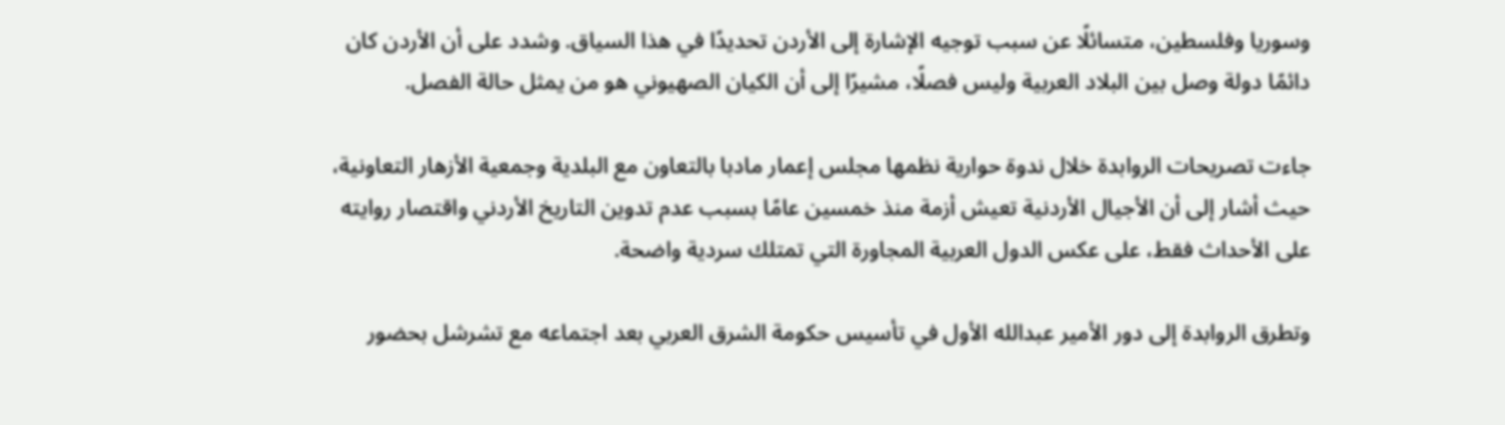وسوريا وفلسطين، متسائلًا عن سبب توجيه الإشارة إلى الأردن تحديدًا في هذا السياق. وشدد على أن الأردن كان دائمًا دولة وصل بين البلاد العربية وليس فصلًا، مشيرًا إلى أن الكيان الصهيوني هو من يمثل حالة الفصل.

جاءت تصريحات الروابدة خلال ندوة حوارية نظمها مجلس إعمار مادبا بالتعاون مع البلدية وجمعية الأزهار التعاونية، حيث أشار إلى أن الأجيال الأردنية تعيش أزمة منذ خمسين عامًا بسبب عدم تدوين التاريخ الأردني واقتصار روايته على الأحداث فقط، على عكس الدول العربية المجاورة التي تمتلك سردية واضحة.

وتطرق الروابدة إلى دور الأمير عبدالله الأول في تأسيس حكومة الشرق العربي بعد اجتماعه مع تشرشل بحضور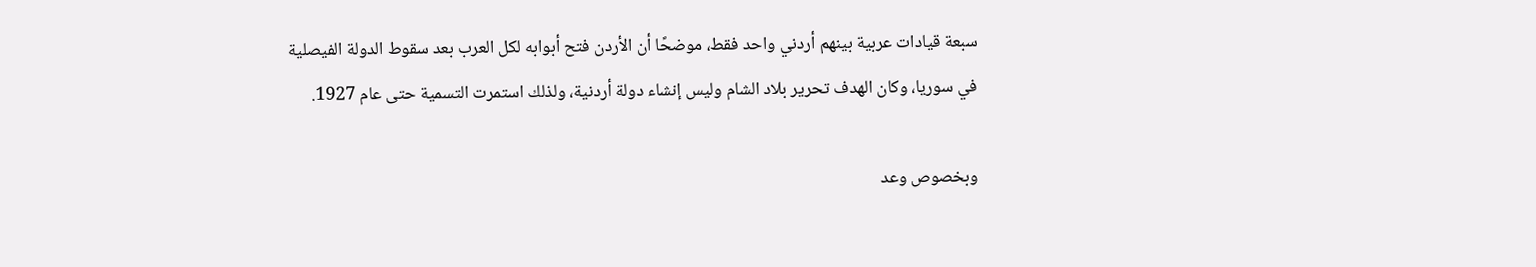سبعة قيادات عربية بينهم أردني واحد فقط، موضحًا أن الأردن فتح أبوابه لكل العرب بعد سقوط الدولة الفيصلية في سوريا، وكان الهدف تحرير بلاد الشام وليس إنشاء دولة أردنية، ولذلك استمرت التسمية حتى عام 1927.

وبخصوص وعد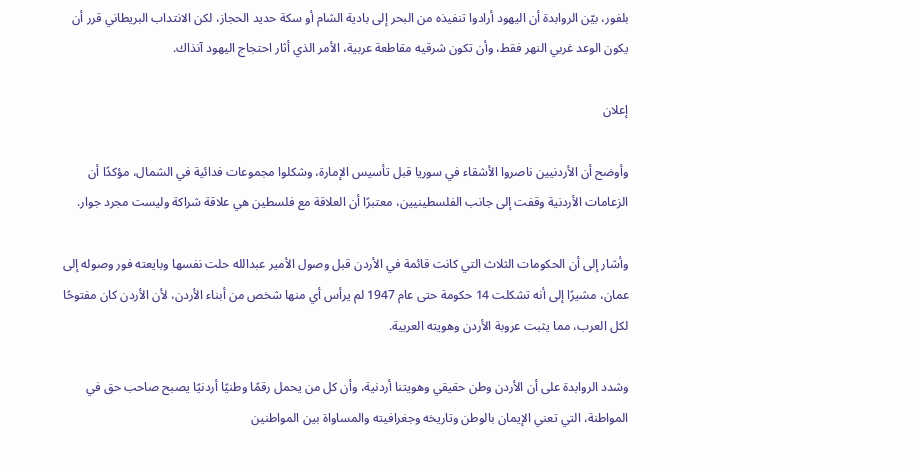بلفور، بيّن الروابدة أن اليهود أرادوا تنفيذه من البحر إلى بادية الشام أو سكة حديد الحجاز، لكن الانتداب البريطاني قرر أن يكون الوعد غربي النهر فقط، وأن تكون شرقيه مقاطعة عربية، الأمر الذي أثار احتجاج اليهود آنذاك.

إعلان

وأوضح أن الأردنيين ناصروا الأشقاء في سوريا قبل تأسيس الإمارة، وشكلوا مجموعات فدائية في الشمال، مؤكدًا أن الزعامات الأردنية وقفت إلى جانب الفلسطينيين، معتبرًا أن العلاقة مع فلسطين هي علاقة شراكة وليست مجرد جوار.

وأشار إلى أن الحكومات الثلاث التي كانت قائمة في الأردن قبل وصول الأمير عبدالله حلت نفسها وبايعته فور وصوله إلى عمان، مشيرًا إلى أنه تشكلت 14 حكومة حتى عام 1947 لم يرأس أي منها شخص من أبناء الأردن، لأن الأردن كان مفتوحًا لكل العرب، مما يثبت عروبة الأردن وهويته العربية.

وشدد الروابدة على أن الأردن وطن حقيقي وهويتنا أردنية، وأن كل من يحمل رقمًا وطنيًا أردنيًا يصبح صاحب حق في المواطنة، التي تعني الإيمان بالوطن وتاريخه وجغرافيته والمساواة بين المواطنين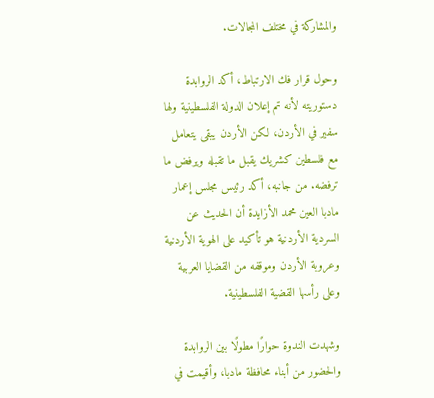والمشاركة في مختلف المجالات.

وحول قرار فك الارتباط، أكد الروابدة دستوريته لأنه تم إعلان الدولة الفلسطينية ولها سفير في الأردن، لكن الأردن يبقى يتعامل مع فلسطين كشريك يقبل ما تقبله ويرفض ما ترفضه. من جانبه، أكد رئيس مجلس إعمار مادبا العين محمد الأزايدة أن الحديث عن السردية الأردنية هو تأكيد على الهوية الأردنية وعروبة الأردن وموقفه من القضايا العربية وعلى رأسها القضية الفلسطينية.

وشهدت الندوة حوارًا مطولًا بين الروابدة والحضور من أبناء محافظة مادبا، وأقيمت في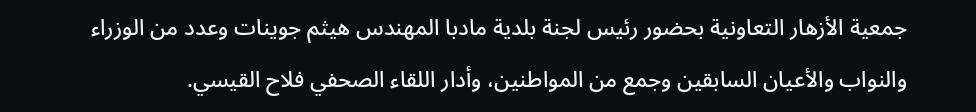جمعية الأزهار التعاونية بحضور رئيس لجنة بلدية مادبا المهندس هيثم جوينات وعدد من الوزراء والنواب والأعيان السابقين وجمع من المواطنين، وأدار اللقاء الصحفي فلاح القيسي.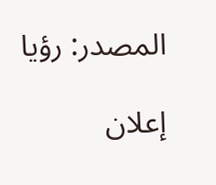المصدر: رؤيا

إعلان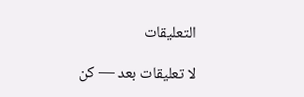التعليقات

لا تعليقات بعد — كن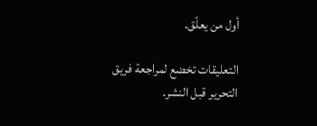أول من يعلّق.

التعليقات تخضع لمراجعة فريق التحرير قبل النشر.